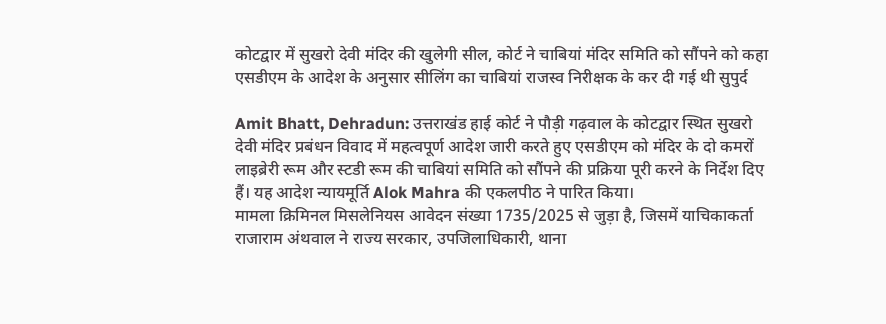कोटद्वार में सुखरो देवी मंदिर की खुलेगी सील, कोर्ट ने चाबियां मंदिर समिति को सौंपने को कहा
एसडीएम के आदेश के अनुसार सीलिंग का चाबियां राजस्व निरीक्षक के कर दी गई थी सुपुर्द

Amit Bhatt, Dehradun: उत्तराखंड हाई कोर्ट ने पौड़ी गढ़वाल के कोटद्वार स्थित सुखरो देवी मंदिर प्रबंधन विवाद में महत्वपूर्ण आदेश जारी करते हुए एसडीएम को मंदिर के दो कमरों लाइब्रेरी रूम और स्टडी रूम की चाबियां समिति को सौंपने की प्रक्रिया पूरी करने के निर्देश दिए हैं। यह आदेश न्यायमूर्ति Alok Mahra की एकलपीठ ने पारित किया।
मामला क्रिमिनल मिसलेनियस आवेदन संख्या 1735/2025 से जुड़ा है, जिसमें याचिकाकर्ता राजाराम अंथवाल ने राज्य सरकार, उपजिलाधिकारी, थाना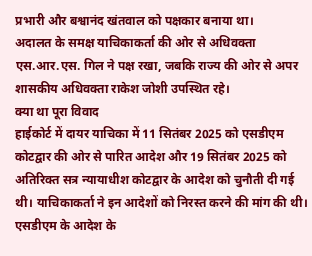प्रभारी और बश्वानंद खंतवाल को पक्षकार बनाया था।
अदालत के समक्ष याचिकाकर्ता की ओर से अधिवक्ता एस.आर.एस. गिल ने पक्ष रखा, जबकि राज्य की ओर से अपर शासकीय अधिवक्ता राकेश जोशी उपस्थित रहे।
क्या था पूरा विवाद
हाईकोर्ट में दायर याचिका में 11 सितंबर 2025 को एसडीएम कोटद्वार की ओर से पारित आदेश और 19 सितंबर 2025 को अतिरिक्त सत्र न्यायाधीश कोटद्वार के आदेश को चुनौती दी गई थी। याचिकाकर्ता ने इन आदेशों को निरस्त करने की मांग की थी।
एसडीएम के आदेश के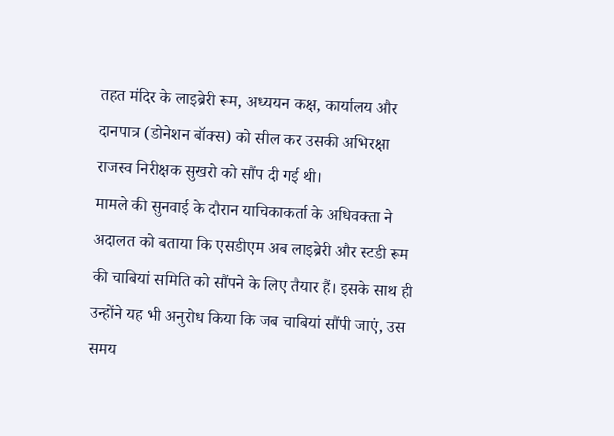तहत मंदिर के लाइब्रेरी रूम, अध्ययन कक्ष, कार्यालय और दानपात्र (डोनेशन बॉक्स) को सील कर उसकी अभिरक्षा राजस्व निरीक्षक सुखरो को सौंप दी गई थी।
मामले की सुनवाई के दौरान याचिकाकर्ता के अधिवक्ता ने अदालत को बताया कि एसडीएम अब लाइब्रेरी और स्टडी रूम की चाबियां समिति को सौंपने के लिए तैयार हैं। इसके साथ ही उन्होंने यह भी अनुरोध किया कि जब चाबियां सौंपी जाएं, उस समय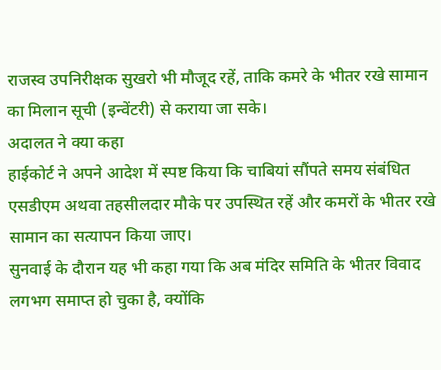राजस्व उपनिरीक्षक सुखरो भी मौजूद रहें, ताकि कमरे के भीतर रखे सामान का मिलान सूची (इन्वेंटरी) से कराया जा सके।
अदालत ने क्या कहा
हाईकोर्ट ने अपने आदेश में स्पष्ट किया कि चाबियां सौंपते समय संबंधित एसडीएम अथवा तहसीलदार मौके पर उपस्थित रहें और कमरों के भीतर रखे सामान का सत्यापन किया जाए।
सुनवाई के दौरान यह भी कहा गया कि अब मंदिर समिति के भीतर विवाद लगभग समाप्त हो चुका है, क्योंकि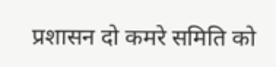प्रशासन दो कमरे समिति को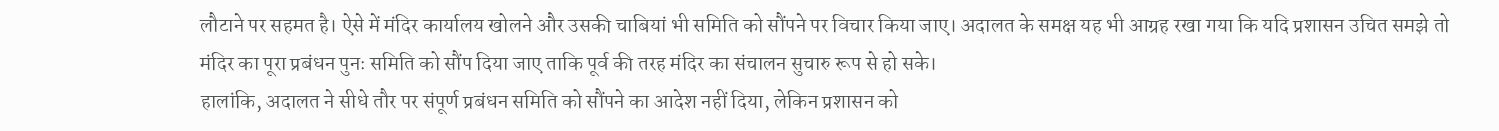लौटाने पर सहमत है। ऐसे में मंदिर कार्यालय खोलने और उसकी चाबियां भी समिति को सौंपने पर विचार किया जाए। अदालत के समक्ष यह भी आग्रह रखा गया कि यदि प्रशासन उचित समझे तो मंदिर का पूरा प्रबंधन पुनः समिति को सौंप दिया जाए ताकि पूर्व की तरह मंदिर का संचालन सुचारु रूप से हो सके।
हालांकि, अदालत ने सीधे तौर पर संपूर्ण प्रबंधन समिति को सौंपने का आदेश नहीं दिया, लेकिन प्रशासन को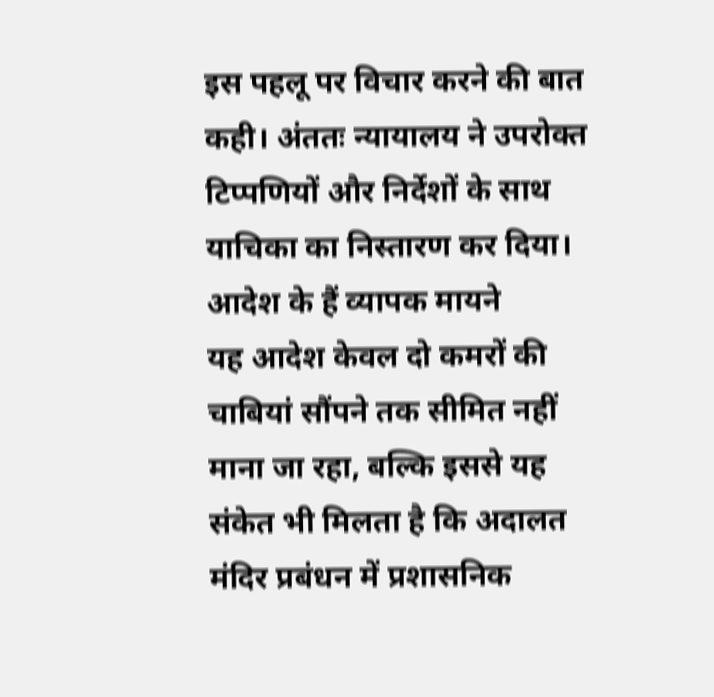इस पहलू पर विचार करने की बात कही। अंततः न्यायालय ने उपरोक्त टिप्पणियों और निर्देशों के साथ याचिका का निस्तारण कर दिया।
आदेश के हैं व्यापक मायने
यह आदेश केवल दो कमरों की चाबियां सौंपने तक सीमित नहीं माना जा रहा, बल्कि इससे यह संकेत भी मिलता है कि अदालत मंदिर प्रबंधन में प्रशासनिक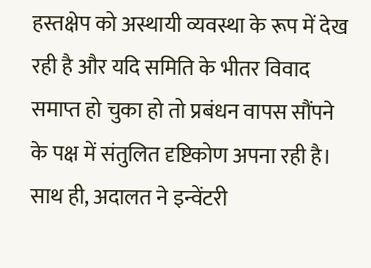हस्तक्षेप को अस्थायी व्यवस्था के रूप में देख रही है और यदि समिति के भीतर विवाद समाप्त हो चुका हो तो प्रबंधन वापस सौंपने के पक्ष में संतुलित दृष्टिकोण अपना रही है।
साथ ही, अदालत ने इन्वेंटरी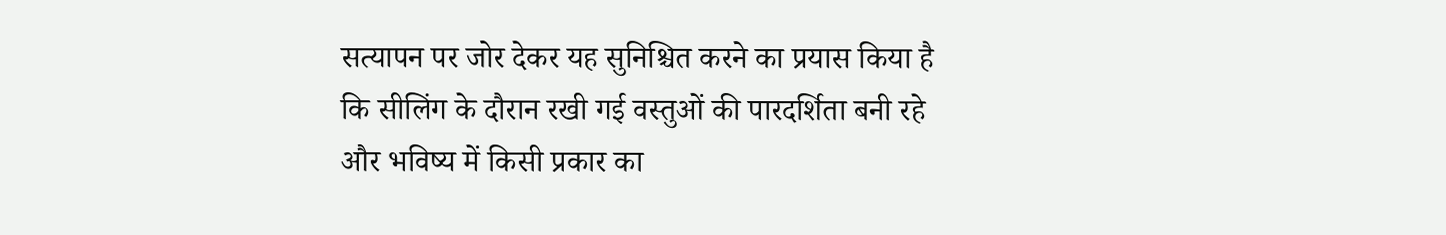सत्यापन पर जोर देकर यह सुनिश्चित करने का प्रयास किया है कि सीलिंग के दौरान रखी गई वस्तुओं की पारदर्शिता बनी रहे और भविष्य में किसी प्रकार का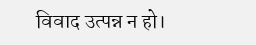विवाद उत्पन्न न हो।